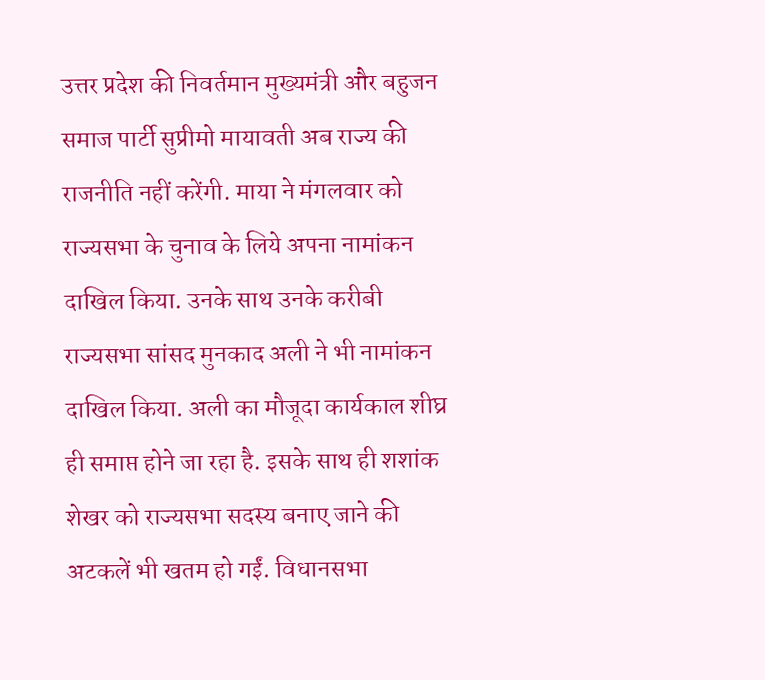उत्तर प्रदेश की निवर्तमान मुख्यमंत्री और बहुजन समाज पार्टी सुप्रीमो मायावती अब राज्य की राजनीति नहीं करेंगी. माया ने मंगलवार को राज्यसभा के चुनाव के लिये अपना नामांकन दाखिल किया. उनके साथ उनके करीबी राज्यसभा सांसद मुनकाद अली ने भी नामांकन दाखिल किया. अली का मौजूदा कार्यकाल शीघ्र ही समाप्त होने जा रहा है. इसके साथ ही शशांक शेखर को राज्यसभा सदस्य बनाए जाने की अटकलें भी खतम हो गईं. विधानसभा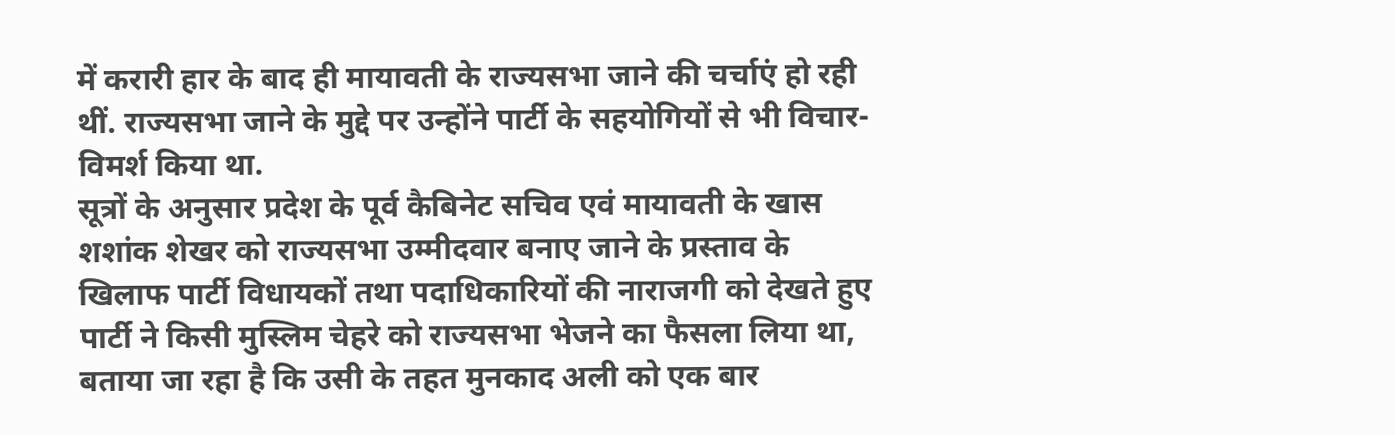में करारी हार के बाद ही मायावती के राज्यसभा जाने की चर्चाएं हो रही थीं. राज्यसभा जाने के मुद्दे पर उन्होंने पार्टी के सहयोगियों से भी विचार-विमर्श किया था.
सूत्रों के अनुसार प्रदेश के पूर्व कैबिनेट सचिव एवं मायावती के खास शशांक शेखर को राज्यसभा उम्मीदवार बनाए जाने के प्रस्ताव के खिलाफ पार्टी विधायकों तथा पदाधिकारियों की नाराजगी को देखते हुए पार्टी ने किसी मुस्लिम चेहरे को राज्यसभा भेजने का फैसला लिया था, बताया जा रहा है कि उसी के तहत मुनकाद अली को एक बार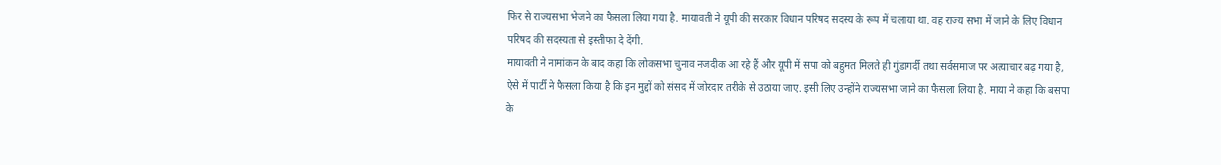फिर से राज्यसभा भेजने का फैसला लिया गया है. मायावती ने यूपी की सरकार विधान परिषद सदस्य के रूप में चलाया था. वह राज्य सभा में जाने के लिए विधान परिषद की सदस्यता से इस्तीफा दे देंगी.
मायावती ने नामांकन के बाद कहा कि लोकसभा चुनाव नजदीक आ रहे हैं और यूपी में सपा को बहुमत मिलते ही गुंडागर्दी तथा सर्वसमाज पर अत्याचार बढ़ गया है, ऐसे में पार्टी ने फैसला किया है कि इन मुद्दों को संसद में जोरदार तरीके से उठाया जाए. इसी लिए उन्होंने राज्यसभा जाने का फैसला लिया है. माया ने कहा कि बसपा के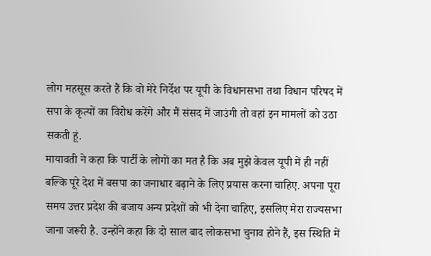लोग महसूस करते हैं कि वो मेरे निर्देश पर यूपी के विधानसभा तथा विधान परिषद में सपा के कृत्यों का विरोध करेंगे और मैं संसद में जाउंगी तो वहां इन मामलों को उठा सकती हूं.
मायावती ने कहा कि पार्टी के लोगों का मत है कि अब मुझे केवल यूपी में ही नहीं बल्कि पूरे देश में बसपा का जनाधार बढ़ाने के लिए प्रयास करना चाहिए. अपना पूरा समय उत्तर प्रदेश की बजाय अन्य प्रदेशों को भी देना चाहिए, इसलिए मेरा राज्यसभा जाना जरूरी है. उन्होंने कहा कि दो साल बाद लोकसभा चुनाव होने हैं, इस स्थिति में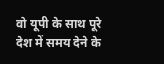वो यूपी के साथ पूरे देश में समय देने के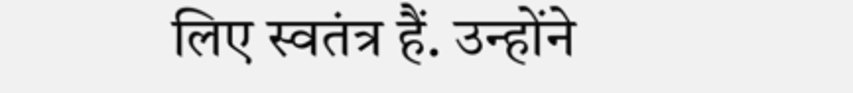लिए स्वतंत्र हैं. उन्होंने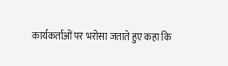कार्यकर्ताओं पर भरोसा जताते हुए कहा कि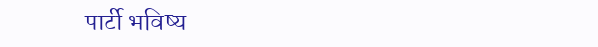पार्टी भविष्य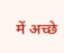में अच्छे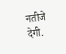नतीजे देगी.